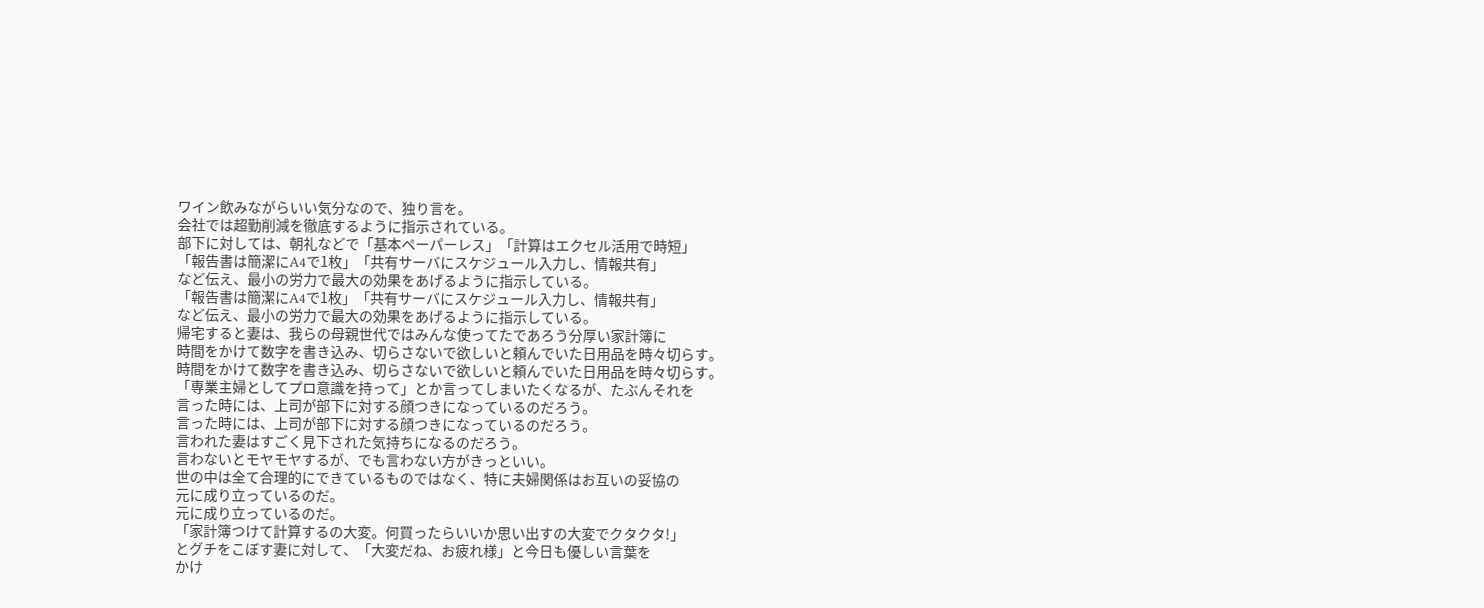ワイン飲みながらいい気分なので、独り言を。
会社では超勤削減を徹底するように指示されている。
部下に対しては、朝礼などで「基本ペーパーレス」「計算はエクセル活用で時短」
「報告書は簡潔にA4で1枚」「共有サーバにスケジュール入力し、情報共有」
など伝え、最小の労力で最大の効果をあげるように指示している。
「報告書は簡潔にA4で1枚」「共有サーバにスケジュール入力し、情報共有」
など伝え、最小の労力で最大の効果をあげるように指示している。
帰宅すると妻は、我らの母親世代ではみんな使ってたであろう分厚い家計簿に
時間をかけて数字を書き込み、切らさないで欲しいと頼んでいた日用品を時々切らす。
時間をかけて数字を書き込み、切らさないで欲しいと頼んでいた日用品を時々切らす。
「専業主婦としてプロ意識を持って」とか言ってしまいたくなるが、たぶんそれを
言った時には、上司が部下に対する顔つきになっているのだろう。
言った時には、上司が部下に対する顔つきになっているのだろう。
言われた妻はすごく見下された気持ちになるのだろう。
言わないとモヤモヤするが、でも言わない方がきっといい。
世の中は全て合理的にできているものではなく、特に夫婦関係はお互いの妥協の
元に成り立っているのだ。
元に成り立っているのだ。
「家計簿つけて計算するの大変。何買ったらいいか思い出すの大変でクタクタ!」
とグチをこぼす妻に対して、「大変だね、お疲れ様」と今日も優しい言葉を
かけ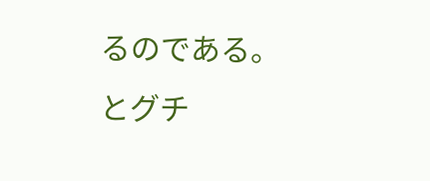るのである。
とグチ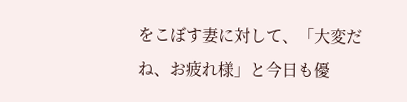をこぼす妻に対して、「大変だね、お疲れ様」と今日も優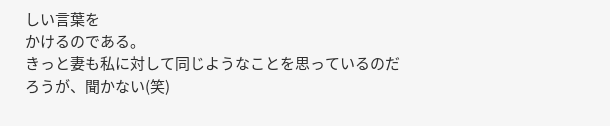しい言葉を
かけるのである。
きっと妻も私に対して同じようなことを思っているのだろうが、聞かない(笑)